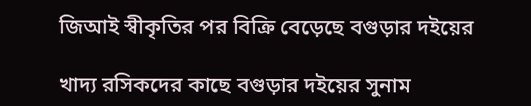জিআই স্বীকৃতির পর বিক্রি বেড়েছে বগুড়ার দইয়ের

খাদ্য রসিকদের কাছে বগুড়ার দইয়ের সুনাম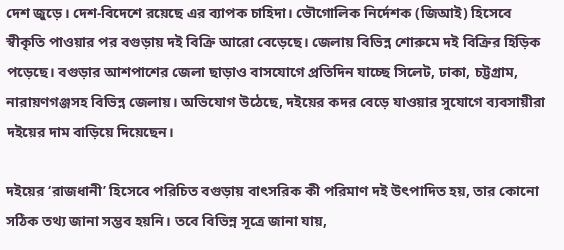দেশ জুড়ে। দেশ-বিদেশে রয়েছে এর ব্যাপক চাহিদা। ভৌগোলিক নির্দেশক (জিআই) হিসেবে স্বীকৃতি পাওয়ার পর বগুড়ায় দই বিক্রি আরো বেড়েছে। জেলায় বিভিন্ন শোরুমে দই বিক্রির হিড়িক পড়েছে। বগুড়ার আশপাশের জেলা ছাড়াও বাসযোগে প্রতিদিন যাচ্ছে সিলেট, ঢাকা, চট্টগ্রাম, নারায়ণগঞ্জসহ বিভিন্ন জেলায়। অভিযোগ উঠেছে, দইয়ের কদর বেড়ে যাওয়ার সুযোগে ব্যবসায়ীরা দইয়ের দাম বাড়িয়ে দিয়েছেন।

দইয়ের ‘রাজধানী’ হিসেবে পরিচিত বগুড়ায় বাৎসরিক কী পরিমাণ দই উৎপাদিত হয়, তার কোনো সঠিক তথ্য জানা সম্ভব হয়নি। তবে বিভিন্ন সূত্রে জানা যায়,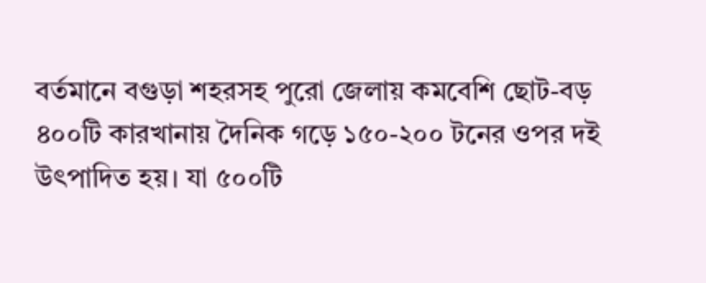বর্তমানে বগুড়া শহরসহ পুরো জেলায় কমবেশি ছোট-বড় ৪০০টি কারখানায় দৈনিক গড়ে ১৫০-২০০ টনের ওপর দই উৎপাদিত হয়। যা ৫০০টি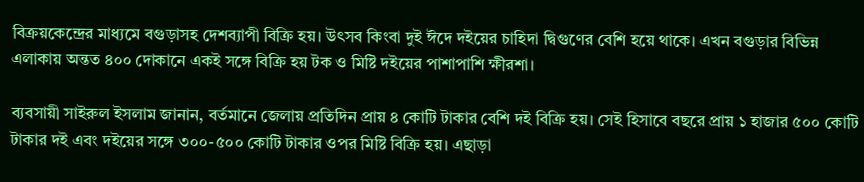বিক্রয়কেন্দ্রের মাধ্যমে বগুড়াসহ দেশব্যাপী বিক্রি হয়। উৎসব কিংবা দুই ঈদে দইয়ের চাহিদা দ্বিগুণের বেশি হয়ে থাকে। এখন বগুড়ার বিভিন্ন এলাকায় অন্তত ৪০০ দোকানে একই সঙ্গে বিক্রি হয় টক ও মিষ্টি দইয়ের পাশাপাশি ক্ষীরশা।

ব্যবসায়ী সাইরুল ইসলাম জানান, বর্তমানে জেলায় প্রতিদিন প্রায় ৪ কোটি টাকার বেশি দই বিক্রি হয়। সেই হিসাবে বছরে প্রায় ১ হাজার ৫০০ কোটি টাকার দই এবং দইয়ের সঙ্গে ৩০০-৫০০ কোটি টাকার ওপর মিষ্টি বিক্রি হয়। এছাড়া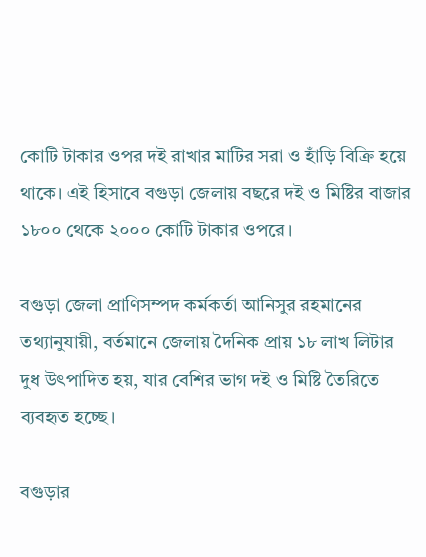কোটি টাকার ওপর দই রাখার মাটির সরা ও হাঁড়ি বিক্রি হয়ে থাকে। এই হিসাবে বগুড়া জেলায় বছরে দই ও মিষ্টির বাজার ১৮০০ থেকে ২০০০ কোটি টাকার ওপরে।

বগুড়া জেলা প্রাণিসম্পদ কর্মকর্তা আনিসুর রহমানের তথ্যানুযায়ী, বর্তমানে জেলায় দৈনিক প্রায় ১৮ লাখ লিটার দুধ উৎপাদিত হয়, যার বেশির ভাগ দই ও মিষ্টি তৈরিতে ব্যবহৃত হচ্ছে।

বগুড়ার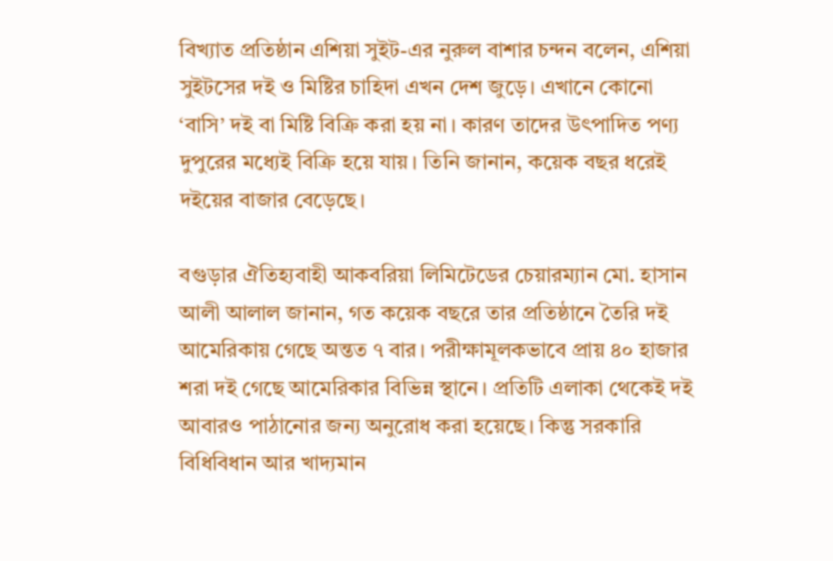বিখ্যাত প্রতিষ্ঠান এশিয়া সুইট-এর নুরুল বাশার চন্দন বলেন, এশিয়া সুইটসের দই ও মিষ্টির চাহিদা এখন দেশ জুড়ে। এখানে কোনো ‘বাসি’ দই বা মিষ্টি বিক্রি করা হয় না। কারণ তাদের উৎপাদিত পণ্য দুপুরের মধ্যেই বিক্রি হয়ে যায়। তিনি জানান, কয়েক বছর ধরেই দইয়ের বাজার বেড়েছে।

বগুড়ার ঐতিহ্যবাহী আকবরিয়া লিমিটেডের চেয়ারম্যান মো. হাসান আলী আলাল জানান, গত কয়েক বছরে তার প্রতিষ্ঠানে তৈরি দই আমেরিকায় গেছে অন্তত ৭ বার। পরীক্ষামূলকভাবে প্রায় ৪০ হাজার শরা দই গেছে আমেরিকার বিভিন্ন স্থানে। প্রতিটি এলাকা থেকেই দই আবারও পাঠানোর জন্য অনুরোধ করা হয়েছে। কিন্তু সরকারি বিধিবিধান আর খাদ্যমান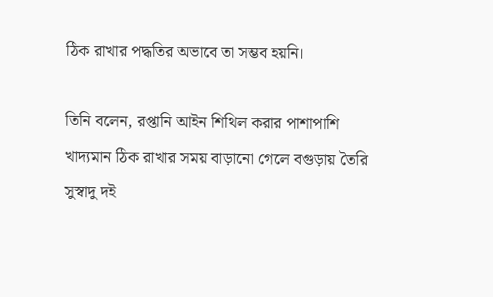ঠিক রাখার পদ্ধতির অভাবে তা সম্ভব হয়নি।

তিনি বলেন, রপ্তানি আইন শিথিল করার পাশাপাশি খাদ্যমান ঠিক রাখার সময় বাড়ানো গেলে বগুড়ায় তৈরি সুস্বাদু দই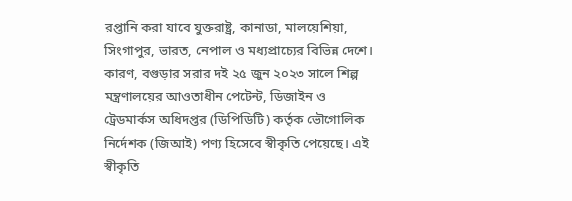রপ্তানি করা যাবে যুক্তরাষ্ট্র, কানাডা, মালয়েশিয়া, সিংগাপুর, ভারত, নেপাল ও মধ্যপ্রাচ্যের বিভিন্ন দেশে। কারণ, বগুড়ার সরার দই ২৫ জুন ২০২৩ সালে শিল্প মন্ত্রণালয়ের আওতাধীন পেটেন্ট, ডিজাইন ও ট্রেডমার্কস অধিদপ্তর (ডিপিডিটি) কর্তৃক ভৌগোলিক নির্দেশক (জিআই) পণ্য হিসেবে স্বীকৃতি পেয়েছে। এই স্বীকৃতি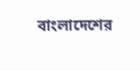বাংলাদেশের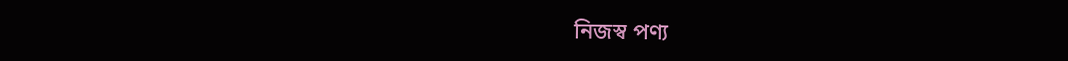নিজস্ব পণ্য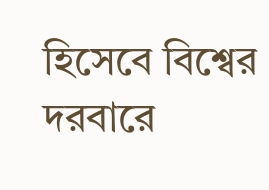হিসেবে বিশ্বের দরবারে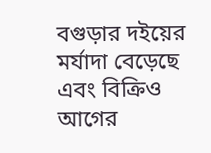বগুড়ার দইয়ের মর্যাদা বেড়েছে এবং বিক্রিও আগের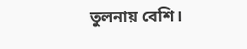তুলনায় বেশি।